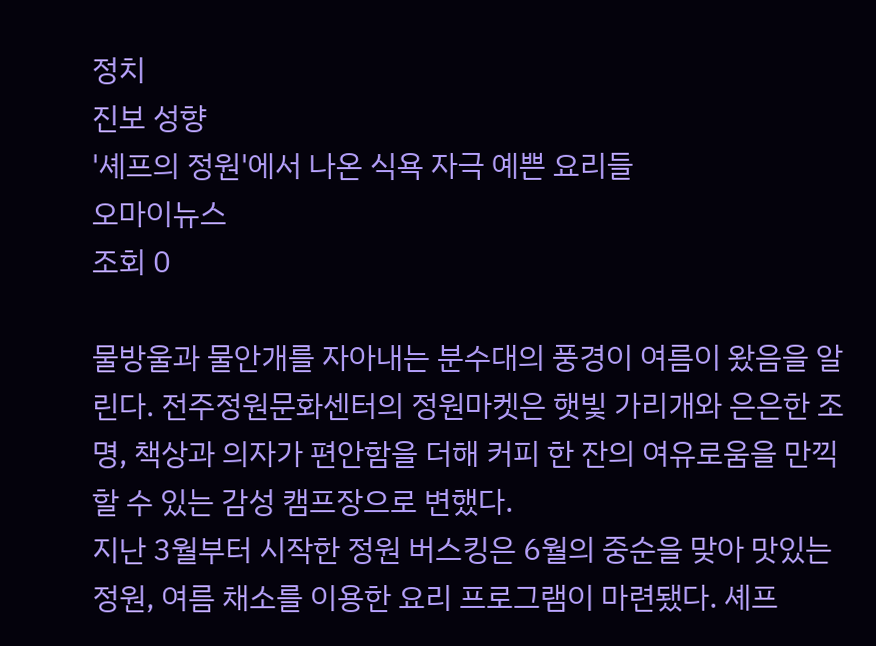정치
진보 성향
'셰프의 정원'에서 나온 식욕 자극 예쁜 요리들
오마이뉴스
조회 0

물방울과 물안개를 자아내는 분수대의 풍경이 여름이 왔음을 알린다. 전주정원문화센터의 정원마켓은 햇빛 가리개와 은은한 조명, 책상과 의자가 편안함을 더해 커피 한 잔의 여유로움을 만끽할 수 있는 감성 캠프장으로 변했다.
지난 3월부터 시작한 정원 버스킹은 6월의 중순을 맞아 맛있는 정원, 여름 채소를 이용한 요리 프로그램이 마련됐다. 셰프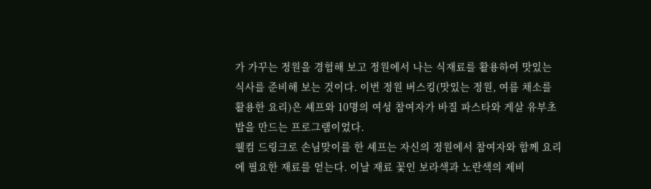가 가꾸는 정원을 경험해 보고 정원에서 나는 식재료를 활용하여 맛있는 식사를 준비해 보는 것이다. 이번 정원 버스킹(맛있는 정원, 여름 채소를 활용한 요리)은 셰프와 10명의 여성 참여자가 바질 파스타와 게살 유부초밥을 만드는 프로그램이었다.
웰컴 드링크로 손님맞이를 한 셰프는 자신의 정원에서 참여자와 함께 요리에 필요한 재료를 얻는다. 이날 재료 꽃인 보라색과 노란색의 제비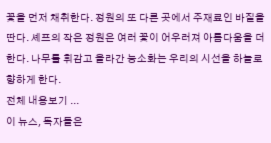꽃을 먼저 채취한다. 정원의 또 다른 곳에서 주재료인 바질을 딴다. 셰프의 작은 정원은 여러 꽃이 어우러져 아름다움을 더한다. 나무를 휘감고 올라간 능소화는 우리의 시선을 하늘로 향하게 한다.
전체 내용보기 ...
이 뉴스, 독자들은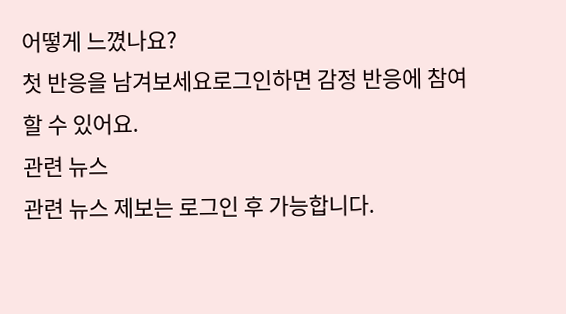어떻게 느꼈나요?
첫 반응을 남겨보세요로그인하면 감정 반응에 참여할 수 있어요.
관련 뉴스
관련 뉴스 제보는 로그인 후 가능합니다.